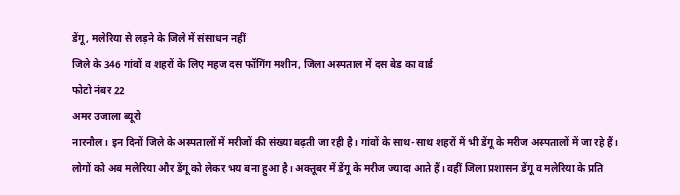डेंगू, मलेरिया से लड़ने के जिले में संसाधन नहीं
जिले के 346 गांवों व शहरों के लिए महज दस फॉगिंग मशीन, जिला अस्पताल में दस बेड का वार्ड
फोटो नंबर 22
अमर उजाला ब्यूरो
नारनौल। इन दिनों जिले के अस्पतालों में मरीजों की संख्या बढ़ती जा रही है। गांवों के साथ-साथ शहरों में भी डेंगू के मरीज अस्पतालों में जा रहे हैं। लोगों को अब मलेरिया और डेंगू को लेकर भय बना हुआ है। अक्तूबर में डेंगू के मरीज ज्यादा आते हैं। वहीं जिला प्रशासन डेंगू व मलेरिया के प्रति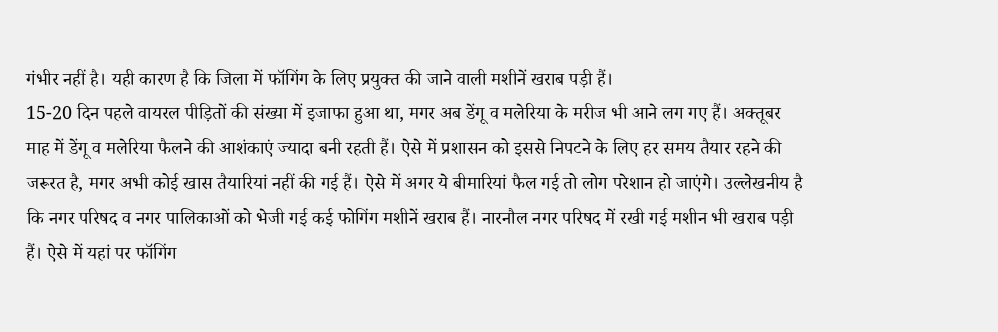गंभीर नहीं है। यही कारण है कि जिला में फॉगिंग के लिए प्रयुक्त की जाने वाली मशीनें खराब पड़ी हैं।
15-20 दिन पहले वायरल पीड़ितों की संख्या में इजाफा हुआ था, मगर अब डेंगू व मलेरिया के मरीज भी आने लग गए हैं। अक्तूबर माह में डेंगू व मलेरिया फैलने की आशंकाएं ज्यादा बनी रहती हैं। ऐसे में प्रशासन को इससे निपटने के लिए हर समय तैयार रहने की जरूरत है, मगर अभी कोई खास तैयारियां नहीं की गई हैं। ऐसे में अगर ये बीमारियां फैल गई तो लोग परेशान हो जाएंगे। उल्लेखनीय है कि नगर परिषद व नगर पालिकाओं को भेजी गई कई फोगिंग मशीनें खराब हैं। नारनौल नगर परिषद में रखी गई मशीन भी खराब पड़ी हैं। ऐसे में यहां पर फॉगिंग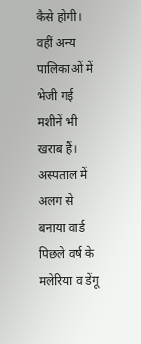कैसे होगी। वहीं अन्य पालिकाओं में भेजी गई मशीनें भी खराब हैं।
अस्पताल में अलग से बनाया वार्ड
पिछले वर्ष के मलेरिया व डेंगू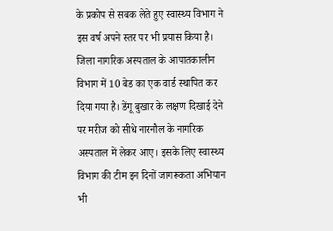के प्रकोप से सबक लेते हुए स्वास्थ्य विभाग ने इस वर्ष अपने स्तर पर भी प्रयास किया है। जिला नागरिक अस्पताल के आपातकालीन विभाग में 10 बेड का एक वार्ड स्थापित कर दिया गया है। डेंगू बुखार के लक्षण दिखाई देने पर मरीज को सीधे नारनौल के नागरिक अस्पताल में लेकर आए। इसके लिए स्वास्थ्य विभाग की टीम इन दिनों जागरूकता अभियान भी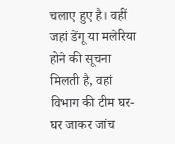चलाए हुए है। वहीं जहां डेंगू या मलेरिया होने की सूचना मिलती है, वहां विभाग की टीम घर-घर जाकर जांच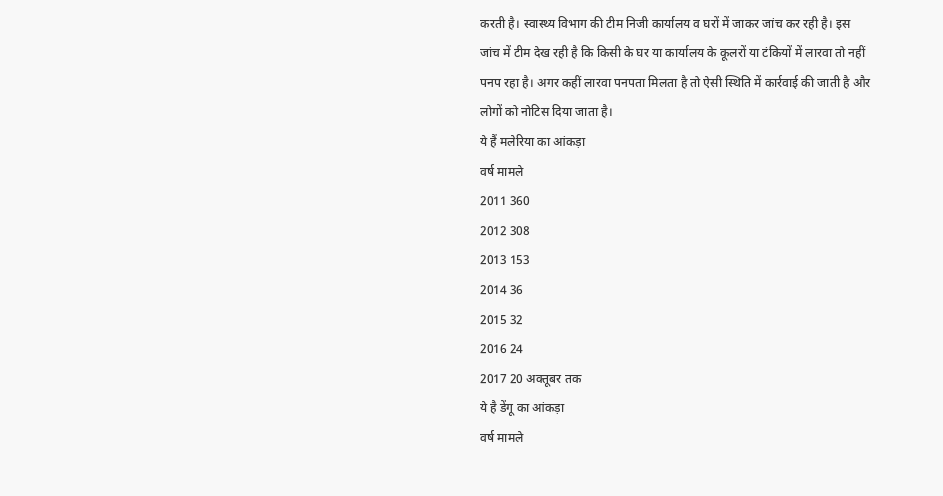करती है। स्वास्थ्य विभाग की टीम निजी कार्यालय व घरों में जाकर जांच कर रही है। इस जांच में टीम देख रही है कि किसी के घर या कार्यालय के कूलरों या टंकियों में लारवा तो नहीं पनप रहा है। अगर कहीं लारवा पनपता मिलता है तो ऐसी स्थिति में कार्रवाई की जाती है और लोगों को नोटिस दिया जाता है।
ये हैं मलेरिया का आंकड़ा
वर्ष मामले
2011 360
2012 308
2013 153
2014 36
2015 32
2016 24
2017 20 अक्तूबर तक
ये है डेंगू का आंकड़ा
वर्ष मामले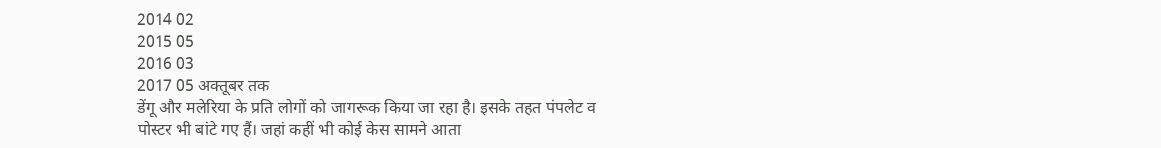2014 02
2015 05
2016 03
2017 05 अक्तूबर तक
डेंगू और मलेरिया के प्रति लोगों को जागरूक किया जा रहा है। इसके तहत पंपलेट व पोस्टर भी बांटे गए हैं। जहां कहीं भी कोई केस सामने आता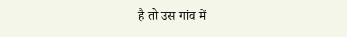है तो उस गांव में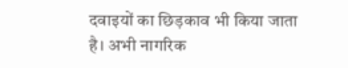दवाइयों का छिड़काव भी किया जाता है। अभी नागरिक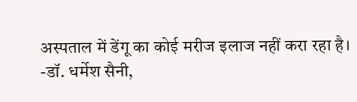अस्पताल में डेंगू का कोई मरीज इलाज नहीं करा रहा है।
-डॉ. धर्मेश सैनी,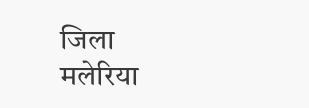जिला मलेरिया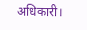अधिकारी।